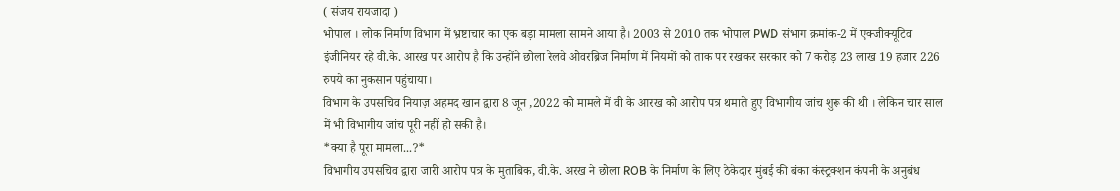( संजय रायजादा )
भोपाल । लोक निर्माण विभाग में भ्रष्टाचार का एक बड़ा मामला सामने आया है। 2003 से 2010 तक भोपाल PWD संभाग क्रमांक-2 में एक्जीक्यूटिव इंजीनियर रहे वी.के. आरख पर आरोप है कि उन्होंने छोला रेलवे ओवरब्रिज निर्माण में नियमों को ताक पर रखकर सरकार को 7 करोड़ 23 लाख 19 हजार 226 रुपये का नुकसान पहुंचाया।
विभाग के उपसचिव नियाज़ अहमद खान द्वारा 8 जून ,2022 को मामले में वी के आरख को आरोप पत्र थमाते हुए विभागीय जांच शुरू की थी । लेकिन चार साल में भी विभागीय जांच पूरी नहीं हो सकी है।
*क्या है पूरा मामला...?*
विभागीय उपसचिव द्वारा जारी आरोप पत्र के मुताबिक, वी.के. अरख ने छोला ROB के निर्माण के लिए ठेकेदार मुंबई की बंका कंस्ट्रक्शन कंपनी के अनुबंध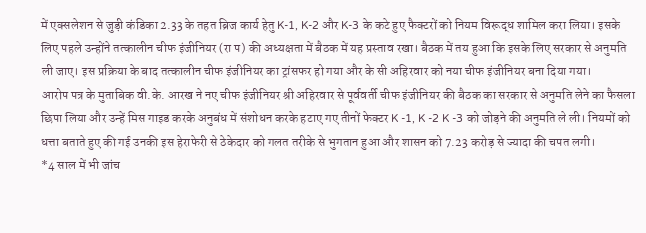में एक्सलेशन से जुड़ी कंडिका 2.33 के तहत ब्रिज कार्य हेतु K-1, K-2 और K-3 के कटे हुए फैक्टरों को नियम विरूद्ध शामिल करा लिया। इसके लिए पहले उन्होंने तत्कालीन चीफ इंजीनियर (रा प) की अध्यक्षता में बैठक में यह प्रस्ताव रखा। बैठक में तय हुआ कि इसके लिए सरकार से अनुमति ली जाए। इस प्रक्रिया के बाद तत्कालीन चीफ इंजीनियर का ट्रांसफर हो गया और के सी अहिरवार को नया चीफ इंजीनियर बना दिया गया।
आरोप पत्र के मुताबिक वी.के. आरख ने नए चीफ इंजीनियर श्री अहिरवार से पूर्ववर्ती चीफ इंजीनियर की बैठक का सरकार से अनुमति लेने का फैसला छिपा लिया और उन्हें मिस गाइड करके अनुबंध में संशोधन करके हटाए गए तीनों फेक्टर K -1, K -2 K -3 को जोड़ने की अनुमति ले ली। नियमों को धत्ता बताते हुए की गई उनकी इस हेराफेरी से ठेकेदार को गलत तरीके से भुगतान हुआ और शासन को 7.23 करोड़ से ज्यादा की चपत लगी।
*4 साल में भी जांच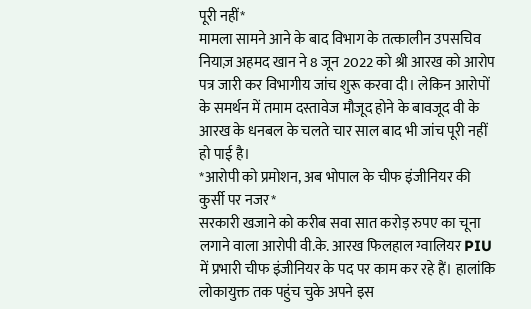पूरी नहीं*
मामला सामने आने के बाद विभाग के तत्कालीन उपसचिव नियाज़ अहमद खान ने 8 जून 2022 को श्री आरख को आरोप पत्र जारी कर विभागीय जांच शुरू करवा दी। लेकिन आरोपों के समर्थन में तमाम दस्तावेज मौजूद होने के बावजूद वी के आरख के धनबल के चलते चार साल बाद भी जांच पूरी नहीं हो पाई है।
*आरोपी को प्रमोशन, अब भोपाल के चीफ इंजीनियर की कुर्सी पर नजर*
सरकारी खजाने को करीब सवा सात करोड़ रुपए का चूना लगाने वाला आरोपी वी.के. आरख फिलहाल ग्वालियर PIU में प्रभारी चीफ इंजीनियर के पद पर काम कर रहे हैं। हालांकि लोकायुक्त तक पहुंच चुके अपने इस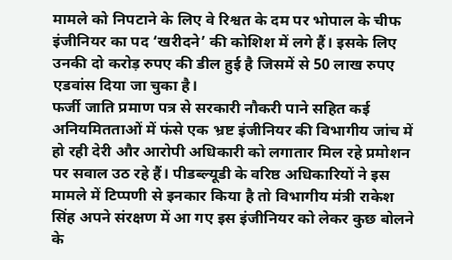मामले को निपटाने के लिए वे रिश्वत के दम पर भोपाल के चीफ इंजीनियर का पद ‘खरीदने’ की कोशिश में लगे हैं। इसके लिए उनकी दो करोड़ रुपए की डील हुई है जिसमें से 50 लाख रुपए एडवांस दिया जा चुका है।
फर्जी जाति प्रमाण पत्र से सरकारी नौकरी पाने सहित कई अनियमितताओं में फंसे एक भ्रष्ट इंजीनियर की विभागीय जांच में हो रही देरी और आरोपी अधिकारी को लगातार मिल रहे प्रमोशन पर सवाल उठ रहे हैं। पीडब्ल्यूडी के वरिष्ठ अधिकारियों ने इस मामले में टिप्पणी से इनकार किया है तो विभागीय मंत्री राकेश सिंह अपने संरक्षण में आ गए इस इंजीनियर को लेकर कुछ बोलने के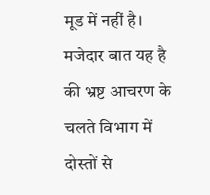मूड में नहीं है।
मजेदार बात यह है की भ्रष्ट आचरण के चलते विभाग में दोस्तों से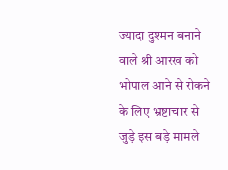ज्यादा दुश्मन बनाने वाले श्री आरख को भोपाल आने से रोकने के लिए भ्रष्टाचार से जुड़े इस बड़े मामले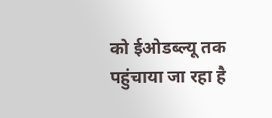को ईओडब्ल्यू तक पहुंचाया जा रहा है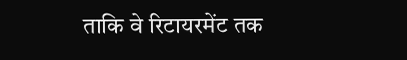ताकि वे रिटायरमेंट तक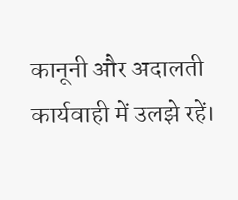कानूनी और अदालती कार्यवाही में उलझे रहें।